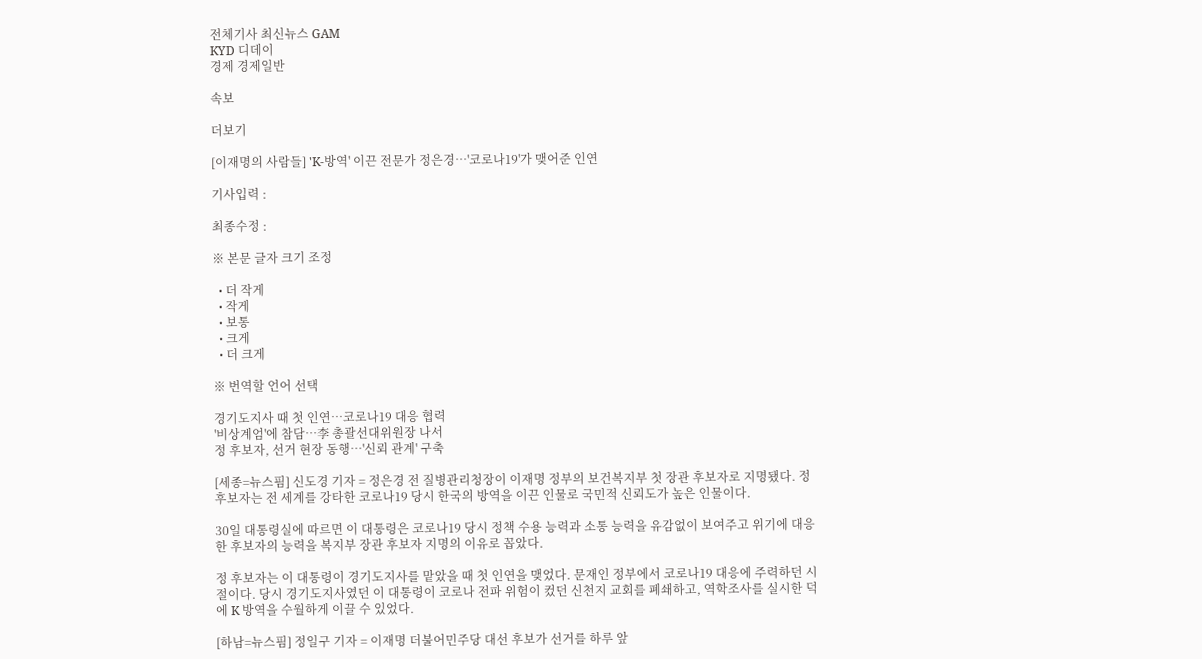전체기사 최신뉴스 GAM
KYD 디데이
경제 경제일반

속보

더보기

[이재명의 사람들] 'K-방역' 이끈 전문가 정은경…'코로나19'가 맺어준 인연

기사입력 :

최종수정 :

※ 본문 글자 크기 조정

  • 더 작게
  • 작게
  • 보통
  • 크게
  • 더 크게

※ 번역할 언어 선택

경기도지사 때 첫 인연…코로나19 대응 협력
'비상계엄'에 참담…李 총괄선대위원장 나서
정 후보자, 선거 현장 동행…'신뢰 관계' 구축

[세종=뉴스핌] 신도경 기자 = 정은경 전 질병관리청장이 이재명 정부의 보건복지부 첫 장관 후보자로 지명됐다. 정 후보자는 전 세계를 강타한 코로나19 당시 한국의 방역을 이끈 인물로 국민적 신뢰도가 높은 인물이다.

30일 대통령실에 따르면 이 대통령은 코로나19 당시 정책 수용 능력과 소통 능력을 유감없이 보여주고 위기에 대응한 후보자의 능력을 복지부 장관 후보자 지명의 이유로 꼽았다.

정 후보자는 이 대통령이 경기도지사를 맡았을 때 첫 인연을 맺었다. 문재인 정부에서 코로나19 대응에 주력하던 시절이다. 당시 경기도지사였던 이 대통령이 코로나 전파 위험이 컸던 신천지 교회를 폐쇄하고, 역학조사를 실시한 덕에 K 방역을 수월하게 이끌 수 있었다.

[하남=뉴스핌] 정일구 기자 = 이재명 더불어민주당 대선 후보가 선거를 하루 앞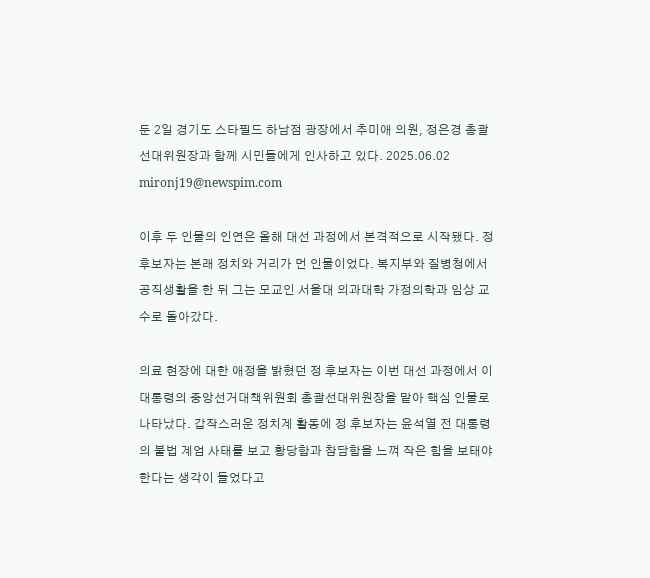둔 2일 경기도 스타필드 하남점 광장에서 추미애 의원, 정은경 총괄선대위원장과 함께 시민들에게 인사하고 있다. 2025.06.02 mironj19@newspim.com

이후 두 인물의 인연은 올해 대선 과정에서 본격적으로 시작됐다. 정 후보자는 본래 정치와 거리가 먼 인물이었다. 복지부와 질병청에서 공직생활을 한 뒤 그는 모교인 서울대 의과대학 가정의학과 임상 교수로 돌아갔다.

의료 현장에 대한 애정을 밝혔던 정 후보자는 이번 대선 과정에서 이 대통령의 중앙선거대책위원회 총괄선대위원장을 맡아 핵심 인물로 나타났다. 갑작스러운 정치계 활동에 정 후보자는 윤석열 전 대통령의 불법 계엄 사태를 보고 황당함과 참담함을 느껴 작은 힘을 보태야 한다는 생각이 들었다고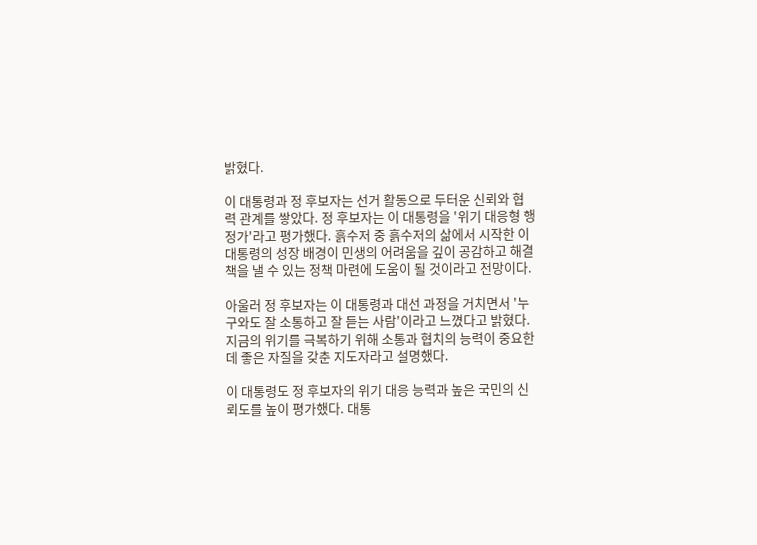밝혔다.

이 대통령과 정 후보자는 선거 활동으로 두터운 신뢰와 협력 관계를 쌓았다. 정 후보자는 이 대통령을 '위기 대응형 행정가'라고 평가했다. 흙수저 중 흙수저의 삶에서 시작한 이 대통령의 성장 배경이 민생의 어려움을 깊이 공감하고 해결책을 낼 수 있는 정책 마련에 도움이 될 것이라고 전망이다.

아울러 정 후보자는 이 대통령과 대선 과정을 거치면서 '누구와도 잘 소통하고 잘 듣는 사람'이라고 느꼈다고 밝혔다. 지금의 위기를 극복하기 위해 소통과 협치의 능력이 중요한데 좋은 자질을 갖춘 지도자라고 설명했다.

이 대통령도 정 후보자의 위기 대응 능력과 높은 국민의 신뢰도를 높이 평가했다. 대통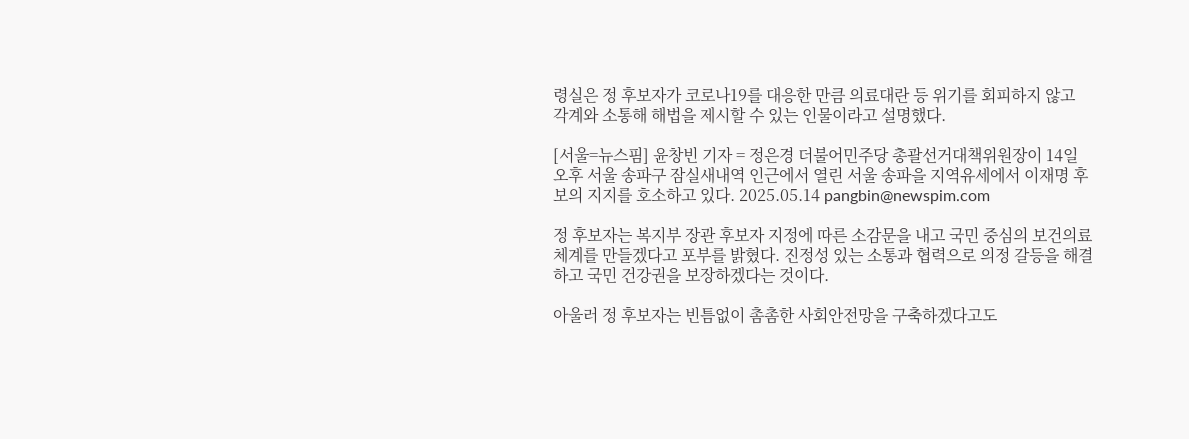령실은 정 후보자가 코로나19를 대응한 만큼 의료대란 등 위기를 회피하지 않고 각계와 소통해 해법을 제시할 수 있는 인물이라고 설명했다.

[서울=뉴스핌] 윤창빈 기자 = 정은경 더불어민주당 총괄선거대책위원장이 14일 오후 서울 송파구 잠실새내역 인근에서 열린 서울 송파을 지역유세에서 이재명 후보의 지지를 호소하고 있다. 2025.05.14 pangbin@newspim.com

정 후보자는 복지부 장관 후보자 지정에 따른 소감문을 내고 국민 중심의 보건의료체계를 만들겠다고 포부를 밝혔다. 진정성 있는 소통과 협력으로 의정 갈등을 해결하고 국민 건강권을 보장하겠다는 것이다.

아울러 정 후보자는 빈틈없이 촘촘한 사회안전망을 구축하겠다고도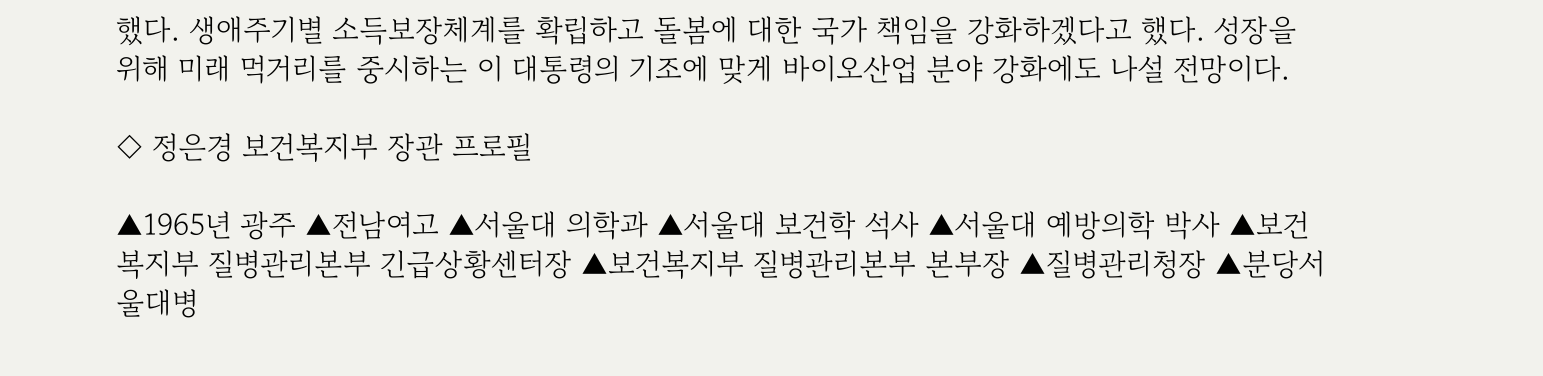했다. 생애주기별 소득보장체계를 확립하고 돌봄에 대한 국가 책임을 강화하겠다고 했다. 성장을 위해 미래 먹거리를 중시하는 이 대통령의 기조에 맞게 바이오산업 분야 강화에도 나설 전망이다.

◇ 정은경 보건복지부 장관 프로필

▲1965년 광주 ▲전남여고 ▲서울대 의학과 ▲서울대 보건학 석사 ▲서울대 예방의학 박사 ▲보건복지부 질병관리본부 긴급상황센터장 ▲보건복지부 질병관리본부 본부장 ▲질병관리청장 ▲분당서울대병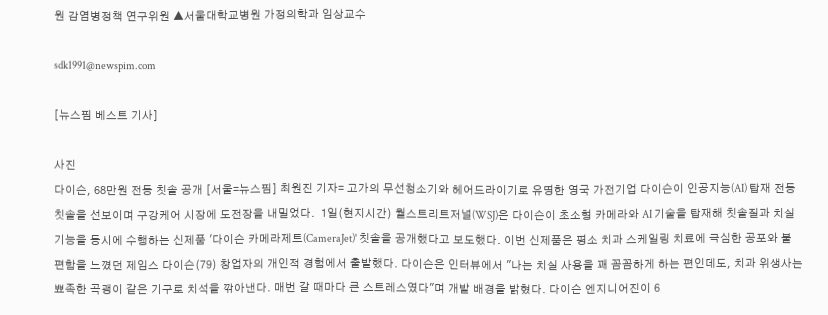원 감염병정책 연구위원 ▲서울대학교병원 가정의학과 임상교수

sdk1991@newspim.com

[뉴스핌 베스트 기사]

사진
다이슨, 68만원 전동 칫솔 공개 [서울=뉴스핌] 최원진 기자= 고가의 무선청소기와 헤어드라이기로 유명한 영국 가전기업 다이슨이 인공지능(AI) 탑재 전동 칫솔을 선보이며 구강케어 시장에 도전장을 내밀었다.  1일(현지시간) 월스트리트저널(WSJ)은 다이슨이 초소형 카메라와 AI 기술을 탑재해 칫솔질과 치실 기능을 동시에 수행하는 신제품 '다이슨 카메라제트(CameraJet)' 칫솔을 공개했다고 보도했다. 이번 신제품은 평소 치과 스케일링 치료에 극심한 공포와 불편함을 느꼈던 제임스 다이슨(79) 창업자의 개인적 경험에서 출발했다. 다이슨은 인터뷰에서 "나는 치실 사용을 꽤 꼼꼼하게 하는 편인데도, 치과 위생사는 뾰족한 곡괭이 같은 기구로 치석을 깎아낸다. 매번 갈 때마다 큰 스트레스였다"며 개발 배경을 밝혔다. 다이슨 엔지니어진이 6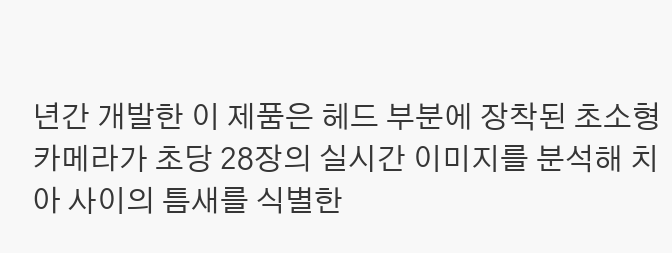년간 개발한 이 제품은 헤드 부분에 장착된 초소형 카메라가 초당 28장의 실시간 이미지를 분석해 치아 사이의 틈새를 식별한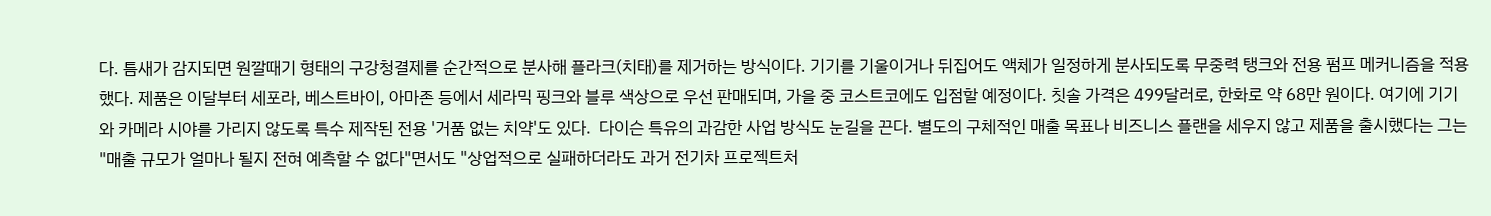다. 틈새가 감지되면 원깔때기 형태의 구강청결제를 순간적으로 분사해 플라크(치태)를 제거하는 방식이다. 기기를 기울이거나 뒤집어도 액체가 일정하게 분사되도록 무중력 탱크와 전용 펌프 메커니즘을 적용했다. 제품은 이달부터 세포라, 베스트바이, 아마존 등에서 세라믹 핑크와 블루 색상으로 우선 판매되며, 가을 중 코스트코에도 입점할 예정이다. 칫솔 가격은 499달러로, 한화로 약 68만 원이다. 여기에 기기와 카메라 시야를 가리지 않도록 특수 제작된 전용 '거품 없는 치약'도 있다.  다이슨 특유의 과감한 사업 방식도 눈길을 끈다. 별도의 구체적인 매출 목표나 비즈니스 플랜을 세우지 않고 제품을 출시했다는 그는 "매출 규모가 얼마나 될지 전혀 예측할 수 없다"면서도 "상업적으로 실패하더라도 과거 전기차 프로젝트처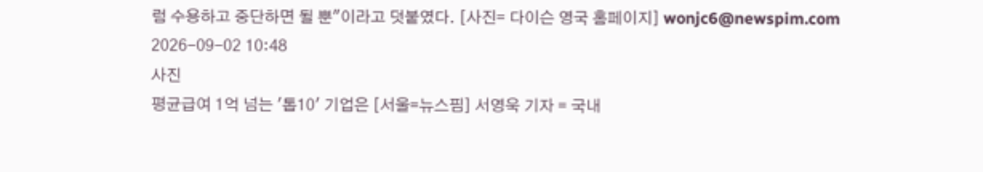럼 수용하고 중단하면 될 뿐"이라고 덧붙였다. [사진= 다이슨 영국 홈페이지] wonjc6@newspim.com 2026-09-02 10:48
사진
평균급여 1억 넘는 '톱10' 기업은 [서울=뉴스핌] 서영욱 기자 = 국내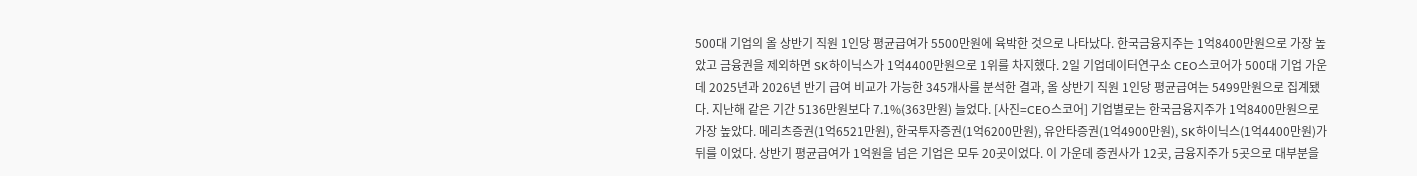500대 기업의 올 상반기 직원 1인당 평균급여가 5500만원에 육박한 것으로 나타났다. 한국금융지주는 1억8400만원으로 가장 높았고 금융권을 제외하면 SK하이닉스가 1억4400만원으로 1위를 차지했다. 2일 기업데이터연구소 CEO스코어가 500대 기업 가운데 2025년과 2026년 반기 급여 비교가 가능한 345개사를 분석한 결과, 올 상반기 직원 1인당 평균급여는 5499만원으로 집계됐다. 지난해 같은 기간 5136만원보다 7.1%(363만원) 늘었다. [사진=CEO스코어] 기업별로는 한국금융지주가 1억8400만원으로 가장 높았다. 메리츠증권(1억6521만원), 한국투자증권(1억6200만원), 유안타증권(1억4900만원), SK하이닉스(1억4400만원)가 뒤를 이었다. 상반기 평균급여가 1억원을 넘은 기업은 모두 20곳이었다. 이 가운데 증권사가 12곳, 금융지주가 5곳으로 대부분을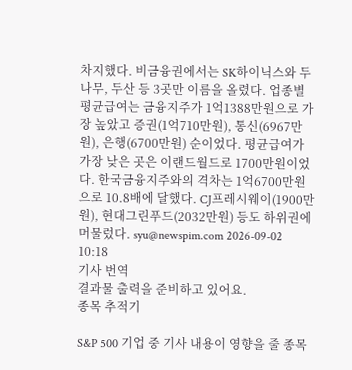차지했다. 비금융권에서는 SK하이닉스와 두나무, 두산 등 3곳만 이름을 올렸다. 업종별 평균급여는 금융지주가 1억1388만원으로 가장 높았고 증권(1억710만원), 통신(6967만원), 은행(6700만원) 순이었다. 평균급여가 가장 낮은 곳은 이랜드월드로 1700만원이었다. 한국금융지주와의 격차는 1억6700만원으로 10.8배에 달했다. CJ프레시웨이(1900만원), 현대그린푸드(2032만원) 등도 하위권에 머물렀다. syu@newspim.com 2026-09-02 10:18
기사 번역
결과물 출력을 준비하고 있어요.
종목 추적기

S&P 500 기업 중 기사 내용이 영향을 줄 종목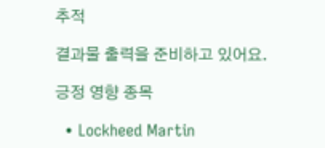추적

결과물 출력을 준비하고 있어요.

긍정 영향 종목

  • Lockheed Martin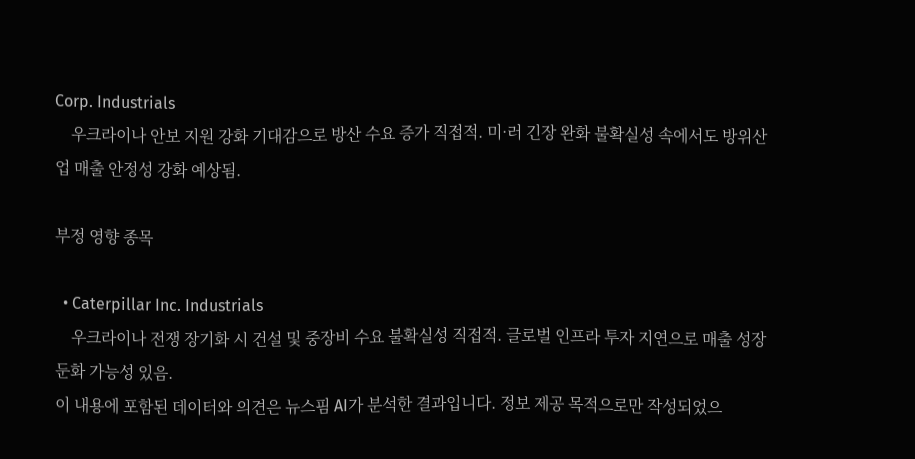Corp. Industrials
    우크라이나 안보 지원 강화 기대감으로 방산 수요 증가 직접적. 미·러 긴장 완화 불확실성 속에서도 방위산업 매출 안정성 강화 예상됨.

부정 영향 종목

  • Caterpillar Inc. Industrials
    우크라이나 전쟁 장기화 시 건설 및 중장비 수요 불확실성 직접적. 글로벌 인프라 투자 지연으로 매출 성장 둔화 가능성 있음.
이 내용에 포함된 데이터와 의견은 뉴스핌 AI가 분석한 결과입니다. 정보 제공 목적으로만 작성되었으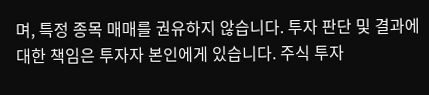며, 특정 종목 매매를 권유하지 않습니다. 투자 판단 및 결과에 대한 책임은 투자자 본인에게 있습니다. 주식 투자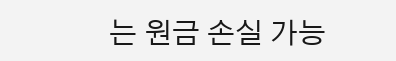는 원금 손실 가능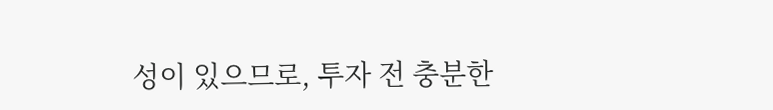성이 있으므로, 투자 전 충분한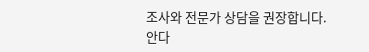조사와 전문가 상담을 권장합니다.
안다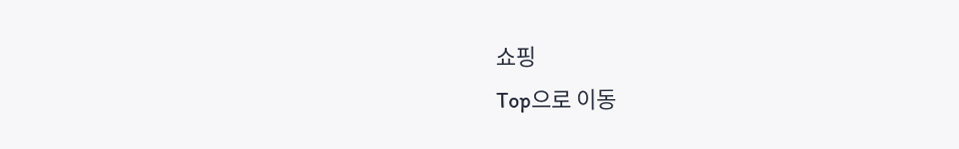쇼핑
Top으로 이동